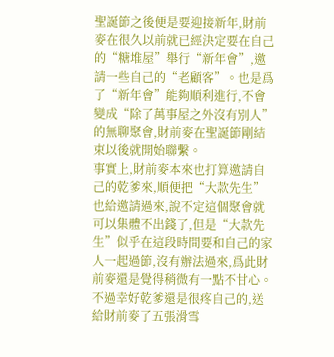聖誕節之後便是要迎接新年,財前麥在很久以前就已經決定要在自己的“糖堆屋”舉行“新年會”,邀請一些自己的“老顧客”。也是爲了“新年會”能夠順利進行,不會變成“除了萬事屋之外沒有別人”的無聊聚會,財前麥在聖誕節剛結束以後就開始聯繫。
事實上,財前麥本來也打算邀請自己的乾爹來,順便把“大款先生”也給邀請過來,說不定這個聚會就可以集體不出錢了,但是“大款先生”似乎在這段時間要和自己的家人一起過節,沒有辦法過來,爲此財前麥還是覺得稍微有一點不甘心。不過幸好乾爹還是很疼自己的,送給財前麥了五張滑雪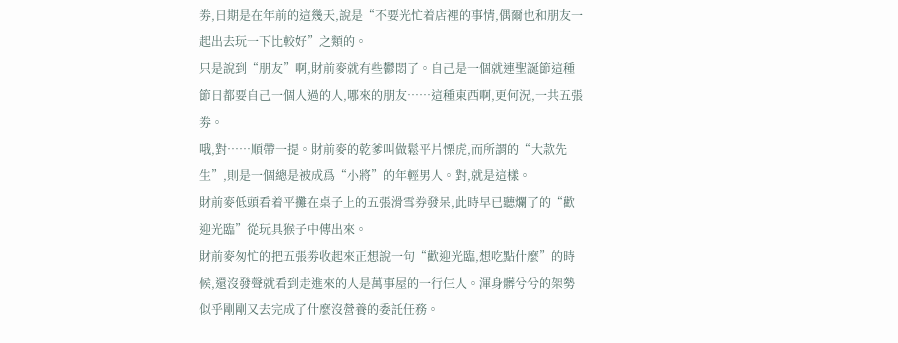劵,日期是在年前的這幾天,說是“不要光忙着店裡的事情,偶爾也和朋友一起出去玩一下比較好”之類的。
只是說到“朋友”啊,財前麥就有些鬱悶了。自己是一個就連聖誕節這種節日都要自己一個人過的人,哪來的朋友……這種東西啊,更何況,一共五張劵。
哦,對……順帶一提。財前麥的乾爹叫做鬆平片慄虎,而所謂的“大款先生”,則是一個總是被成爲“小將”的年輕男人。對,就是這樣。
財前麥低頭看着平攤在桌子上的五張滑雪券發呆,此時早已聽爛了的“歡迎光臨”從玩具猴子中傳出來。
財前麥匆忙的把五張劵收起來正想說一句“歡迎光臨,想吃點什麼”的時候,還沒發聲就看到走進來的人是萬事屋的一行仨人。渾身髒兮兮的架勢似乎剛剛又去完成了什麼沒營養的委託任務。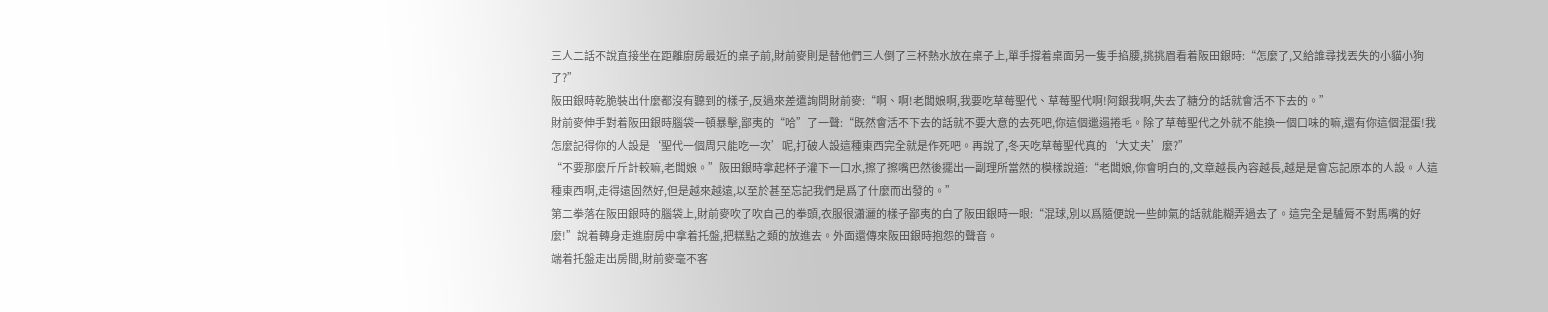三人二話不說直接坐在距離廚房最近的桌子前,財前麥則是替他們三人倒了三杯熱水放在桌子上,單手撐着桌面另一隻手掐腰,挑挑眉看着阪田銀時:“怎麼了,又給誰尋找丟失的小貓小狗了?”
阪田銀時乾脆裝出什麼都沒有聽到的樣子,反過來差遣詢問財前麥:“啊、啊!老闆娘啊,我要吃草莓聖代、草莓聖代啊!阿銀我啊,失去了糖分的話就會活不下去的。”
財前麥伸手對着阪田銀時腦袋一頓暴擊,鄙夷的“哈”了一聲:“既然會活不下去的話就不要大意的去死吧,你這個邋遢捲毛。除了草莓聖代之外就不能換一個口味的嘛,還有你這個混蛋!我怎麼記得你的人設是‘聖代一個周只能吃一次’呢,打破人設這種東西完全就是作死吧。再說了,冬天吃草莓聖代真的‘大丈夫’麼?”
“不要那麼斤斤計較嘛,老闆娘。”阪田銀時拿起杯子灌下一口水,擦了擦嘴巴然後擺出一副理所當然的模樣說道:“老闆娘,你會明白的,文章越長內容越長,越是是會忘記原本的人設。人這種東西啊,走得遠固然好,但是越來越遠,以至於甚至忘記我們是爲了什麼而出發的。”
第二拳落在阪田銀時的腦袋上,財前麥吹了吹自己的拳頭,衣服很瀟灑的樣子鄙夷的白了阪田銀時一眼:“混球,別以爲隨便說一些帥氣的話就能糊弄過去了。這完全是驢脣不對馬嘴的好麼!”說着轉身走進廚房中拿着托盤,把糕點之類的放進去。外面還傳來阪田銀時抱怨的聲音。
端着托盤走出房間,財前麥毫不客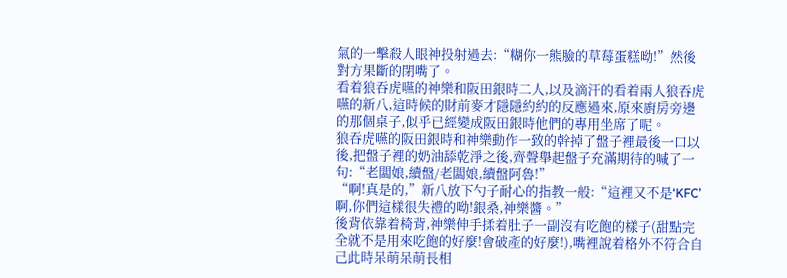氣的一擊殺人眼神投射過去:“糊你一熊臉的草莓蛋糕呦!”然後對方果斷的閉嘴了。
看着狼吞虎嚥的神樂和阪田銀時二人,以及滴汗的看着兩人狼吞虎嚥的新八,這時候的財前麥才隱隱約約的反應過來,原來廚房旁邊的那個桌子,似乎已經變成阪田銀時他們的專用坐席了呢。
狼吞虎嚥的阪田銀時和神樂動作一致的幹掉了盤子裡最後一口以後,把盤子裡的奶油舔乾淨之後,齊聲舉起盤子充滿期待的喊了一句:“老闆娘,續盤/老闆娘,續盤阿魯!”
“啊!真是的,”新八放下勺子耐心的指教一般:“這裡又不是‘KFC’啊,你們這樣很失禮的呦!銀桑,神樂醬。”
後背依靠着椅背,神樂伸手揉着肚子一副沒有吃飽的樣子(甜點完全就不是用來吃飽的好麼!會破產的好麼!),嘴裡說着格外不符合自己此時呆萌呆萌長相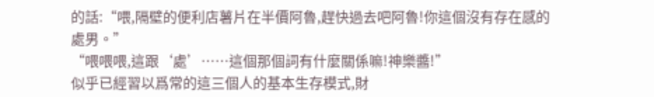的話:“喂,隔壁的便利店薯片在半價阿魯,趕快過去吧阿魯!你這個沒有存在感的處男。”
“喂喂喂,這跟‘處’……這個那個詞有什麼關係嘛!神樂醬!”
似乎已經習以爲常的這三個人的基本生存模式,財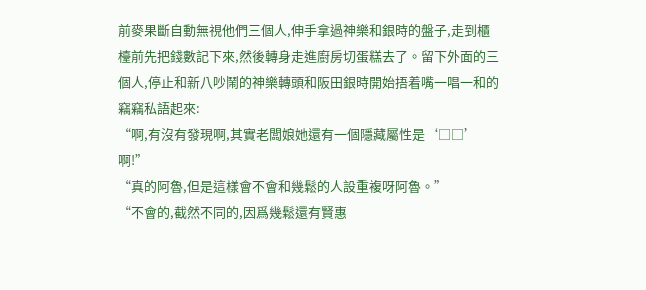前麥果斷自動無視他們三個人,伸手拿過神樂和銀時的盤子,走到櫃檯前先把錢數記下來,然後轉身走進廚房切蛋糕去了。留下外面的三個人,停止和新八吵鬧的神樂轉頭和阪田銀時開始捂着嘴一唱一和的竊竊私語起來:
“啊,有沒有發現啊,其實老闆娘她還有一個隱藏屬性是‘□□’啊!”
“真的阿魯,但是這樣會不會和幾鬆的人設重複呀阿魯。”
“不會的,截然不同的,因爲幾鬆還有賢惠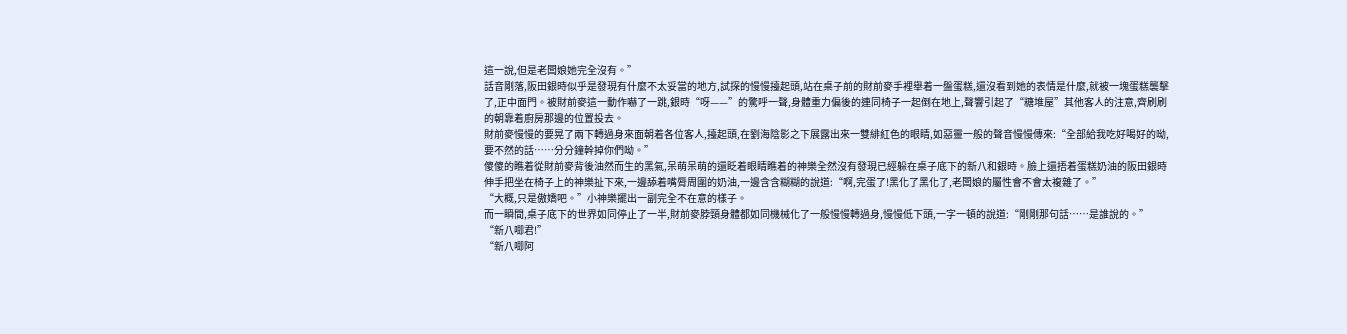這一說,但是老闆娘她完全沒有。”
話音剛落,阪田銀時似乎是發現有什麼不太妥當的地方,試探的慢慢擡起頭,站在桌子前的財前麥手裡舉着一盤蛋糕,還沒看到她的表情是什麼,就被一塊蛋糕襲擊了,正中面門。被財前麥這一動作嚇了一跳,銀時“呀——”的驚呼一聲,身體重力偏後的連同椅子一起倒在地上,聲響引起了“糖堆屋”其他客人的注意,齊刷刷的朝靠着廚房那邊的位置投去。
財前麥慢慢的要晃了兩下轉過身來面朝着各位客人,擡起頭,在劉海陰影之下展露出來一雙緋紅色的眼睛,如惡靈一般的聲音慢慢傳來:“全部給我吃好喝好的呦,要不然的話……分分鐘幹掉你們呦。”
傻傻的瞧着從財前麥背後油然而生的黑氣,呆萌呆萌的還眨着眼睛瞧着的神樂全然沒有發現已經躲在桌子底下的新八和銀時。臉上還捂着蛋糕奶油的阪田銀時伸手把坐在椅子上的神樂扯下來,一邊舔着嘴脣周圍的奶油,一邊含含糊糊的說道:“啊,完蛋了!黑化了黑化了,老闆娘的屬性會不會太複雜了。”
“大概,只是傲嬌吧。”小神樂擺出一副完全不在意的樣子。
而一瞬間,桌子底下的世界如同停止了一半,財前麥脖頸身體都如同機械化了一般慢慢轉過身,慢慢低下頭,一字一頓的說道:“剛剛那句話……是誰說的。”
“新八唧君!”
“新八唧阿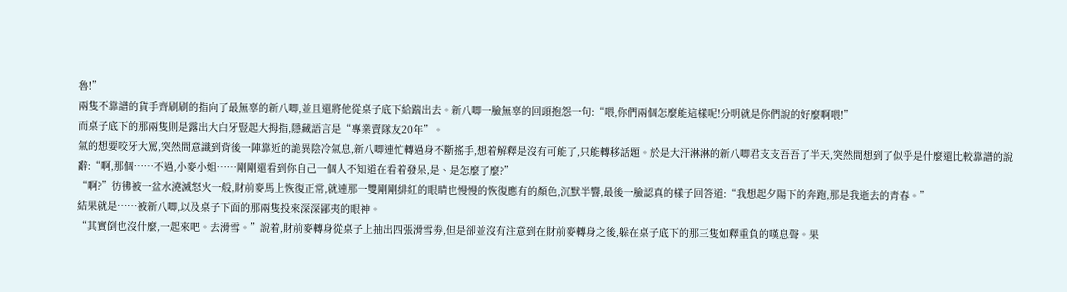魯!”
兩隻不靠譜的貨手齊刷刷的指向了最無辜的新八唧,並且還將他從桌子底下給踹出去。新八唧一臉無辜的回頭抱怨一句:“喂,你們兩個怎麼能這樣呢!分明就是你們說的好麼啊喂!”
而桌子底下的那兩隻則是露出大白牙豎起大拇指,隱藏語言是“專業賣隊友20年”。
氣的想要咬牙大罵,突然間意識到背後一陣靠近的詭異陰冷氣息,新八唧連忙轉過身不斷搖手,想着解釋是沒有可能了,只能轉移話題。於是大汗淋淋的新八唧君支支吾吾了半天,突然間想到了似乎是什麼還比較靠譜的說辭:“啊,那個……不過,小麥小姐……剛剛還看到你自己一個人不知道在看着發呆,是、是怎麼了麼?”
“啊?”彷彿被一盆水澆滅怒火一般,財前麥馬上恢復正常,就連那一雙剛剛緋紅的眼睛也慢慢的恢復應有的顏色,沉默半響,最後一臉認真的樣子回答道:“我想起夕陽下的奔跑,那是我逝去的青春。”
結果就是……被新八唧,以及桌子下面的那兩隻投來深深鄙夷的眼神。
“其實倒也沒什麼,一起來吧。去滑雪。”說着,財前麥轉身從桌子上抽出四張滑雪劵,但是卻並沒有注意到在財前麥轉身之後,躲在桌子底下的那三隻如釋重負的嘆息聲。果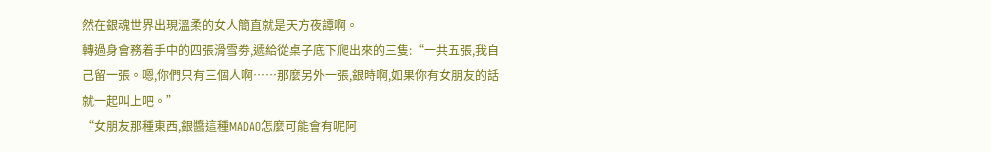然在銀魂世界出現溫柔的女人簡直就是天方夜譚啊。
轉過身會務着手中的四張滑雪劵,遞給從桌子底下爬出來的三隻:“一共五張,我自己留一張。嗯,你們只有三個人啊……那麼另外一張,銀時啊,如果你有女朋友的話就一起叫上吧。”
“女朋友那種東西,銀醬這種MADAO怎麼可能會有呢阿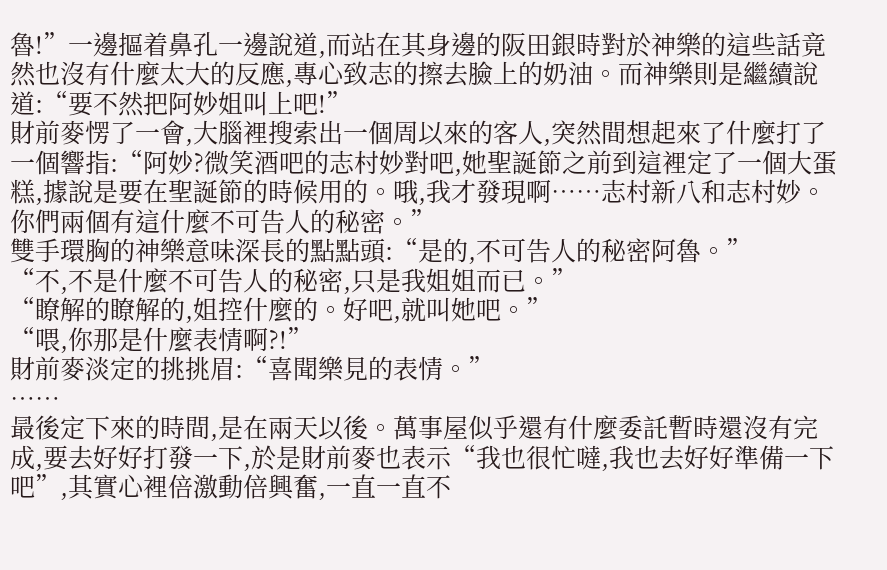魯!”一邊摳着鼻孔一邊說道,而站在其身邊的阪田銀時對於神樂的這些話竟然也沒有什麼太大的反應,專心致志的擦去臉上的奶油。而神樂則是繼續說道:“要不然把阿妙姐叫上吧!”
財前麥愣了一會,大腦裡搜索出一個周以來的客人,突然間想起來了什麼打了一個響指:“阿妙?微笑酒吧的志村妙對吧,她聖誕節之前到這裡定了一個大蛋糕,據說是要在聖誕節的時候用的。哦,我才發現啊……志村新八和志村妙。你們兩個有這什麼不可告人的秘密。”
雙手環胸的神樂意味深長的點點頭:“是的,不可告人的秘密阿魯。”
“不,不是什麼不可告人的秘密,只是我姐姐而已。”
“瞭解的瞭解的,姐控什麼的。好吧,就叫她吧。”
“喂,你那是什麼表情啊?!”
財前麥淡定的挑挑眉:“喜聞樂見的表情。”
……
最後定下來的時間,是在兩天以後。萬事屋似乎還有什麼委託暫時還沒有完成,要去好好打發一下,於是財前麥也表示“我也很忙噠,我也去好好準備一下吧”,其實心裡倍激動倍興奮,一直一直不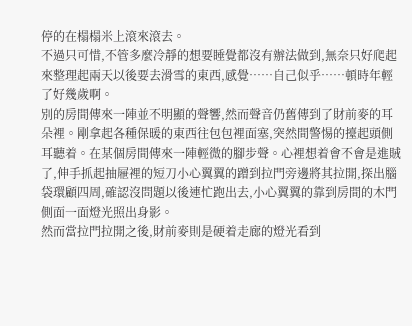停的在榻榻米上滾來滾去。
不過只可惜,不管多麼冷靜的想要睡覺都沒有辦法做到,無奈只好爬起來整理起兩天以後要去滑雪的東西,感覺……自己似乎……頓時年輕了好幾歲啊。
別的房間傳來一陣並不明顯的聲響,然而聲音仍舊傳到了財前麥的耳朵裡。剛拿起各種保暖的東西往包包裡面塞,突然間警惕的擡起頭側耳聽着。在某個房間傳來一陣輕微的腳步聲。心裡想着會不會是進賊了,伸手抓起抽屜裡的短刀小心翼翼的蹭到拉門旁邊將其拉開,探出腦袋環顧四周,確認沒問題以後連忙跑出去,小心翼翼的靠到房間的木門側面一面燈光照出身影。
然而當拉門拉開之後,財前麥則是硬着走廊的燈光看到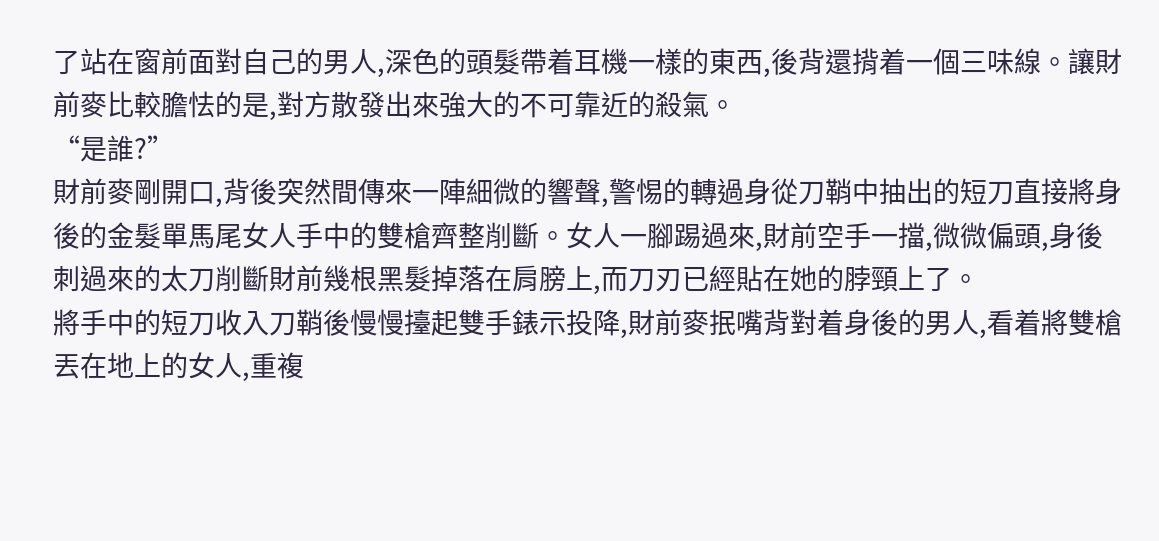了站在窗前面對自己的男人,深色的頭髮帶着耳機一樣的東西,後背還揹着一個三味線。讓財前麥比較膽怯的是,對方散發出來強大的不可靠近的殺氣。
“是誰?”
財前麥剛開口,背後突然間傳來一陣細微的響聲,警惕的轉過身從刀鞘中抽出的短刀直接將身後的金髮單馬尾女人手中的雙槍齊整削斷。女人一腳踢過來,財前空手一擋,微微偏頭,身後刺過來的太刀削斷財前幾根黑髮掉落在肩膀上,而刀刃已經貼在她的脖頸上了。
將手中的短刀收入刀鞘後慢慢擡起雙手錶示投降,財前麥抿嘴背對着身後的男人,看着將雙槍丟在地上的女人,重複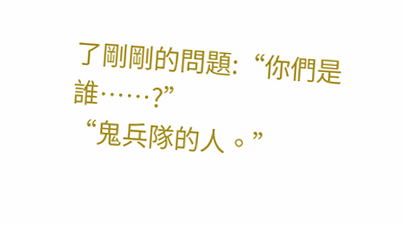了剛剛的問題:“你們是誰……?”
“鬼兵隊的人。”